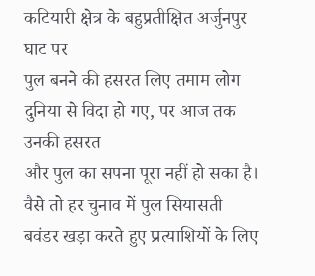कटियारी क्षेत्र के बहुप्रतीक्षित अर्जुनपुर घाट पर
पुल बनने की हसरत लिए तमाम लोग दुनिया से विदा हो गए, पर आज तक उनकी हसरत
और पुल का सपना पूरा नहीं हो सका है। वैसे तो हर चुनाव में पुल सियासती
बवंडर खड़ा करते हुए प्रत्याशियों के लिए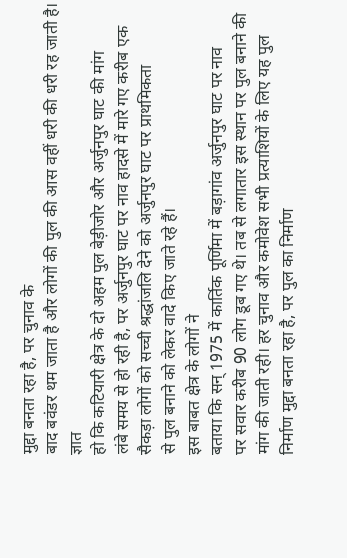मुद्दा बनता रहा है, पर चुनाव के
बाद बवंडर थम जाता है और लोगों की पुल की आस वहीं धरी की धरी रह जाती है।
ज्ञात
हो कि कटियारी क्षेत्र के दो अहम पुल बेड़ीजोर और अर्जुनपुर घाट की मांग
लंबे समय से हो रही है, पर अर्जुनपुर घाट पर नाव हादसे में मारे गए करीब एक
सैकड़ा लोगों को सच्ची श्रद्धांजलि देने को अर्जुनपुर घाट पर प्राथमिकता
से पुल बनाने को लेकर वादे किए जाते रहे हैं।
इस बाबत क्षेत्र के लोगों ने
बताया कि सन् 1975 में कार्तिक पूर्णिमा में बड़ागांव अर्जुनपुर घाट पर नाव
पर सवार करीब 90 लोग डूब गए थे। तब से लगातार इस स्थान पर पुल बनाने की
मांग की जाती रही। हर चुनाव और कमोवेश सभी प्रत्याशियों के लिए यह पुल
निर्माण मुद्दा बनता रहा है, पर पुल का निर्माण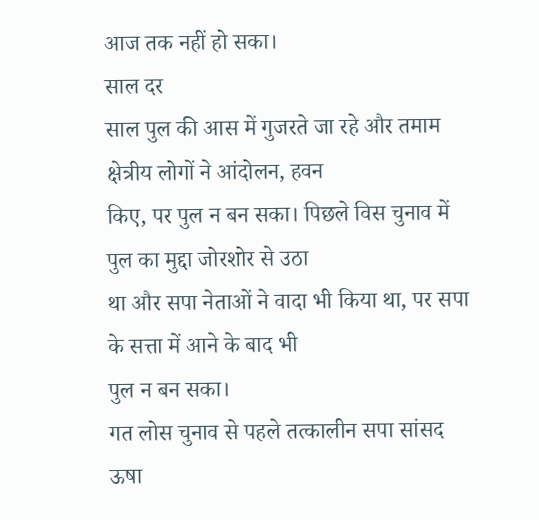आज तक नहीं हो सका।
साल दर
साल पुल की आस में गुजरते जा रहे और तमाम क्षेत्रीय लोगों ने आंदोलन, हवन
किए, पर पुल न बन सका। पिछले विस चुनाव में पुल का मुद्दा जोरशोर से उठा
था और सपा नेताओं ने वादा भी किया था, पर सपा के सत्ता में आने के बाद भी
पुल न बन सका।
गत लोस चुनाव से पहले तत्कालीन सपा सांसद ऊषा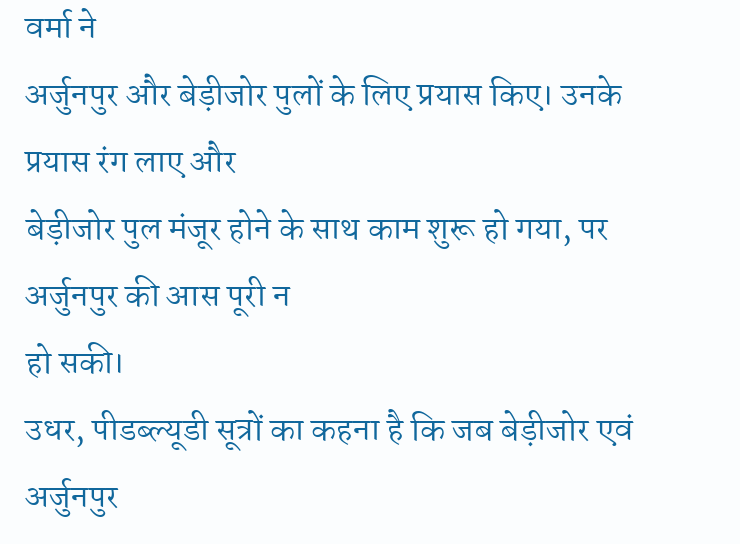वर्मा ने
अर्जुनपुर और बेड़ीजोर पुलों के लिए प्रयास किए। उनके प्रयास रंग लाए और
बेड़ीजोर पुल मंजूर होने के साथ काम शुरू हो गया, पर अर्जुनपुर की आस पूरी न
हो सकी।
उधर, पीडब्ल्यूडी सूत्रों का कहना है कि जब बेड़ीजोर एवं
अर्जुनपुर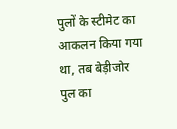पुलों के स्टीमेट का आकलन किया गया था, तब बेड़ीजोर पुल का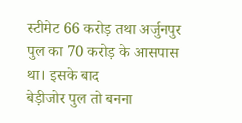स्टीमेट 66 करोड़ तथा अर्जुनपुर पुल का 70 करोड़ के आसपास था। इसके बाद
बेड़ीजोर पुल तो बनना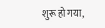शुरू हो गया,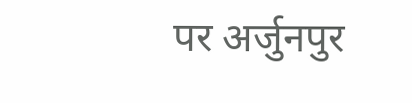पर अर्जुनपुर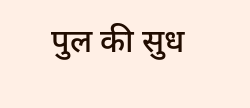पुल की सुध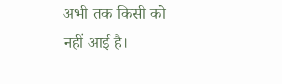अभी तक किसी को
नहीं आई है।